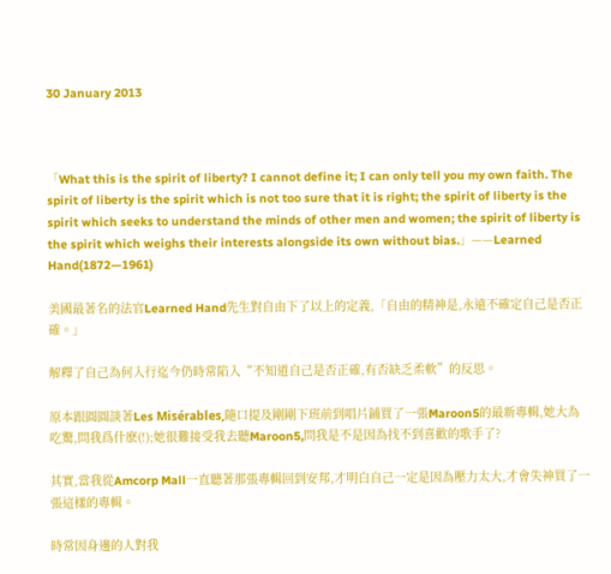30 January 2013



「What this is the spirit of liberty? I cannot define it; I can only tell you my own faith. The spirit of liberty is the spirit which is not too sure that it is right; the spirit of liberty is the spirit which seeks to understand the minds of other men and women; the spirit of liberty is the spirit which weighs their interests alongside its own without bias.」——Learned Hand(1872—1961)

美國最著名的法官Learned Hand先生對自由下了以上的定義,「自由的精神是,永遠不確定自己是否正確。」

解釋了自己為何入行迄今仍時常陷入“不知道自己是否正確,有否缺乏柔軟”的反思。

原本跟圓圓談著Les Misérables,隨口提及剛剛下班前到唱片鋪買了一張Maroon5的最新專輯,她大為吃驚,問我爲什麽(!);她很難接受我去聽Maroon5,問我是不是因為找不到喜歡的歌手了?

其實,當我從Amcorp Mall一直聽著那張專輯回到安邦,才明白自己一定是因為壓力太大,才會失神買了一張這樣的專輯。

時常因身邊的人對我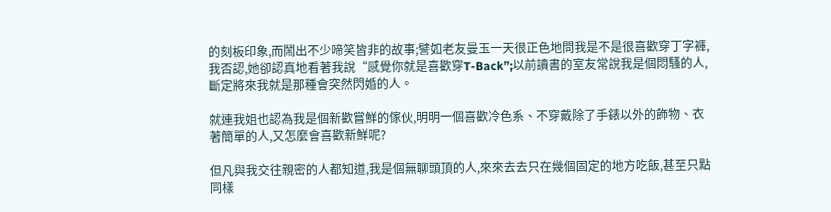的刻板印象,而鬧出不少啼笑皆非的故事;譬如老友曼玉一天很正色地問我是不是很喜歡穿丁字褲,我否認,她卻認真地看著我說“感覺你就是喜歡穿T-Back”;以前讀書的室友常說我是個悶騷的人,斷定將來我就是那種會突然閃婚的人。

就連我姐也認為我是個新歡嘗鮮的傢伙,明明一個喜歡冷色系、不穿戴除了手錶以外的飾物、衣著簡單的人,又怎麼會喜歡新鮮呢?

但凡與我交往親密的人都知道,我是個無聊頭頂的人,來來去去只在幾個固定的地方吃飯,甚至只點同樣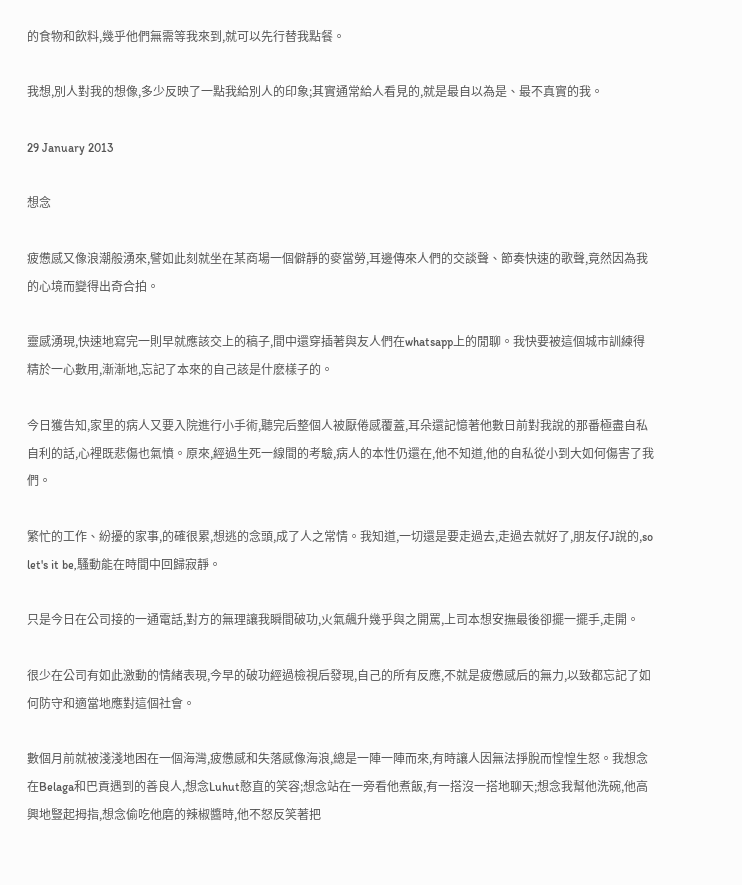的食物和飲料,幾乎他們無需等我來到,就可以先行替我點餐。

我想,別人對我的想像,多少反映了一點我給別人的印象;其實通常給人看見的,就是最自以為是、最不真實的我。

29 January 2013

想念

疲憊感又像浪潮般湧來,譬如此刻就坐在某商場一個僻靜的麥當勞,耳邊傳來人們的交談聲、節奏快速的歌聲,竟然因為我的心境而變得出奇合拍。

靈感湧現,快速地寫完一則早就應該交上的稿子,間中還穿插著與友人們在whatsapp上的閒聊。我快要被這個城市訓練得精於一心數用,漸漸地,忘記了本來的自己該是什麽樣子的。

今日獲告知,家里的病人又要入院進行小手術,聽完后整個人被厭倦感覆蓋,耳朵還記憶著他數日前對我說的那番極盡自私自利的話,心裡既悲傷也氣憤。原來,經過生死一線間的考驗,病人的本性仍還在,他不知道,他的自私從小到大如何傷害了我們。

繁忙的工作、紛擾的家事,的確很累,想逃的念頭,成了人之常情。我知道,一切還是要走過去,走過去就好了,朋友仔J說的,so let's it be,騷動能在時間中回歸寂靜。

只是今日在公司接的一通電話,對方的無理讓我瞬間破功,火氣飆升幾乎與之開罵,上司本想安撫最後卻擺一擺手,走開。

很少在公司有如此激動的情緒表現,今早的破功經過檢視后發現,自己的所有反應,不就是疲憊感后的無力,以致都忘記了如何防守和適當地應對這個社會。

數個月前就被淺淺地困在一個海灣,疲憊感和失落感像海浪,總是一陣一陣而來,有時讓人因無法掙脫而惶惶生怒。我想念在Belaga和巴貢遇到的善良人,想念Luhut憨直的笑容;想念站在一旁看他煮飯,有一搭沒一搭地聊天;想念我幫他洗碗,他高興地豎起拇指,想念偷吃他磨的辣椒醬時,他不怒反笑著把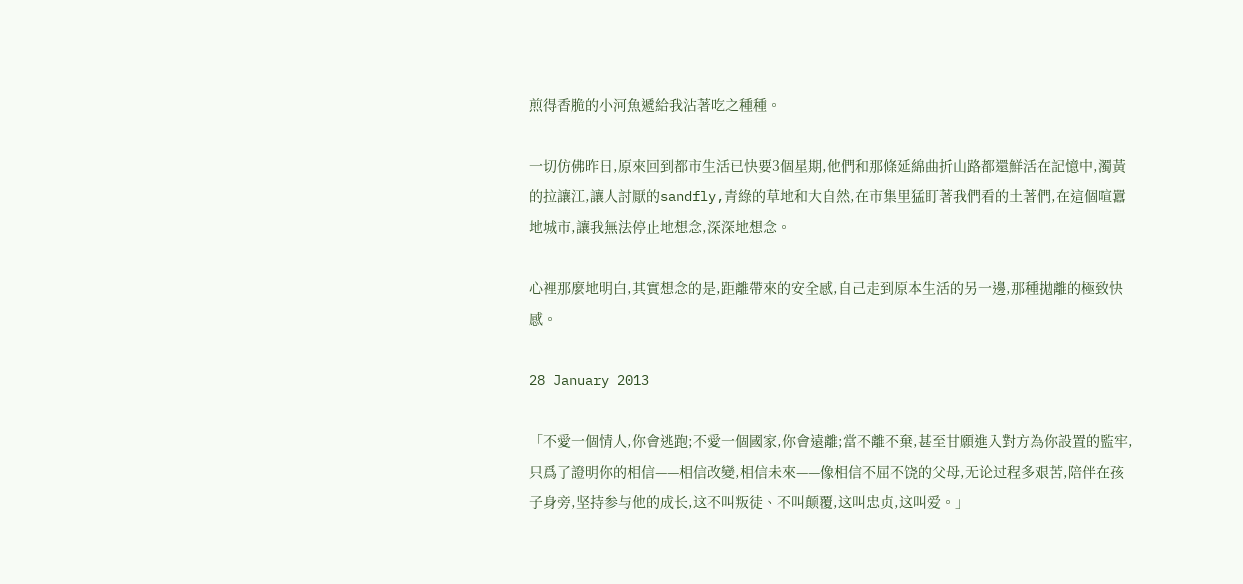煎得香脆的小河魚遞給我沾著吃之種種。

一切仿佛昨日,原來回到都市生活已快要3個星期,他們和那條延綿曲折山路都還鮮活在記憶中,濁黃的拉讓江,讓人討厭的sandfly,青綠的草地和大自然,在市集里猛盯著我們看的土著們,在這個喧囂地城市,讓我無法停止地想念,深深地想念。

心裡那麼地明白,其實想念的是,距離帶來的安全感,自己走到原本生活的另一邊,那種拋離的極致快感。

28 January 2013

「不愛一個情人,你會逃跑;不愛一個國家,你會遠離;當不離不棄,甚至甘願進入對方為你設置的監牢,只爲了證明你的相信——相信改變,相信未來——像相信不屈不饶的父母,无论过程多艰苦,陪伴在孩子身旁,坚持参与他的成长,这不叫叛徒、不叫颠覆,这叫忠贞,这叫爱。」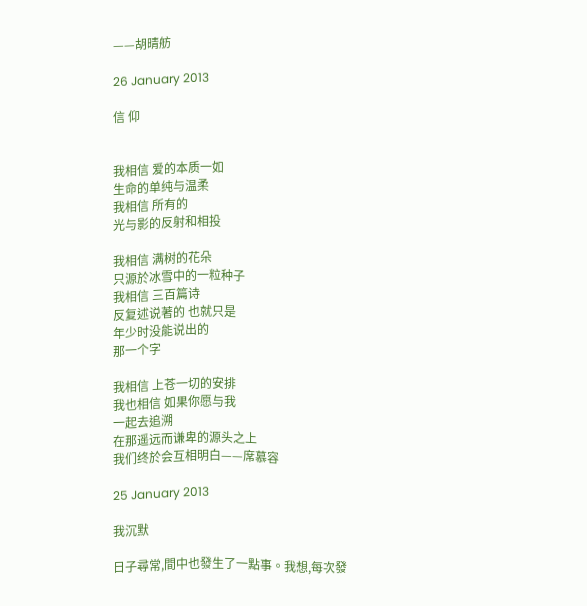——胡晴舫

26 January 2013

信 仰


我相信 爱的本质一如
生命的单纯与温柔
我相信 所有的
光与影的反射和相投

我相信 满树的花朵
只源於冰雪中的一粒种子
我相信 三百篇诗
反复述说著的 也就只是
年少时没能说出的
那一个字

我相信 上苍一切的安排
我也相信 如果你愿与我
一起去追溯
在那遥远而谦卑的源头之上
我们终於会互相明白——席慕容

25 January 2013

我沉默

日子尋常,間中也發生了一點事。我想,每次發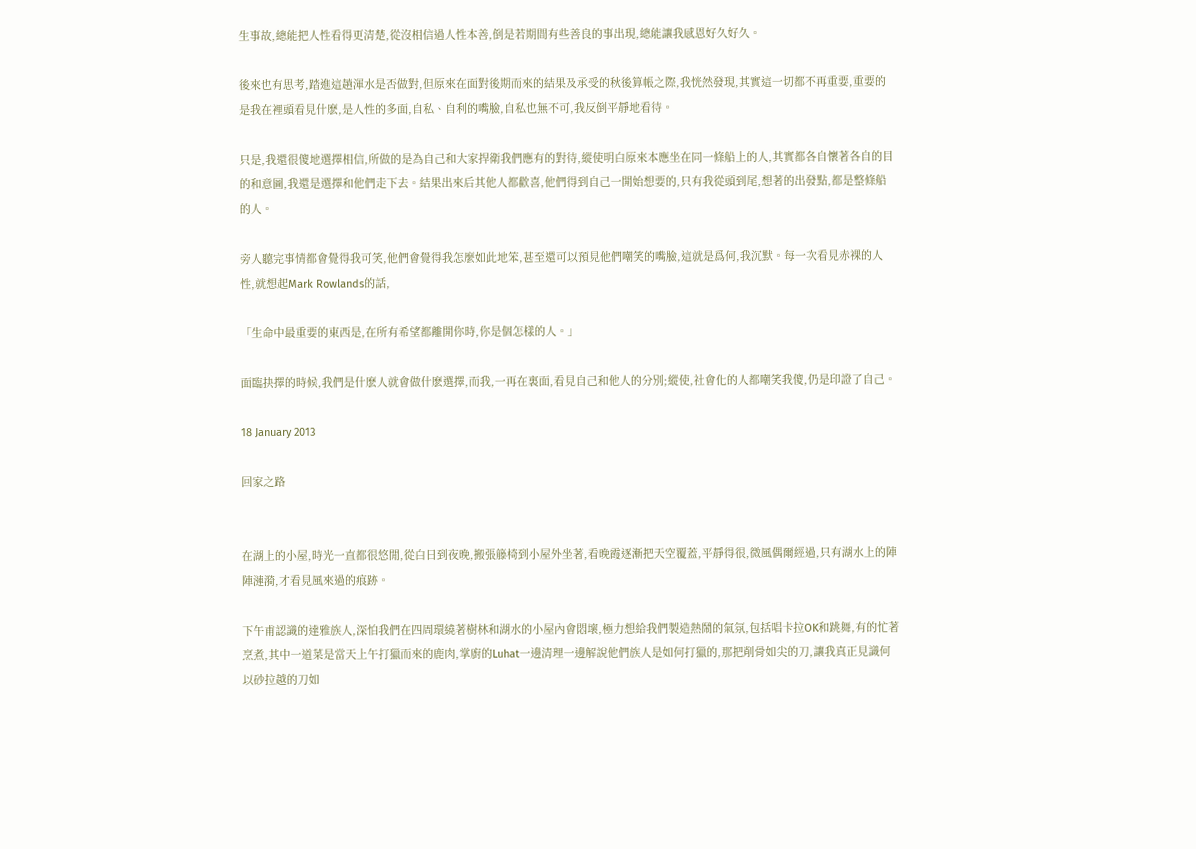生事故,總能把人性看得更清楚,從沒相信過人性本善,倒是若期間有些善良的事出現,總能讓我感恩好久好久。

後來也有思考,踏進這趟渾水是否做對,但原來在面對後期而來的結果及承受的秋後算帳之際,我恍然發現,其實這一切都不再重要,重要的是我在裡頭看見什麽,是人性的多面,自私、自利的嘴臉,自私也無不可,我反倒平靜地看待。

只是,我還很傻地選擇相信,所做的是為自己和大家捍衛我們應有的對待,縱使明白原來本應坐在同一條船上的人,其實都各自懷著各自的目的和意圖,我還是選擇和他們走下去。結果出來后其他人都歡喜,他們得到自己一開始想要的,只有我從頭到尾,想著的出發點,都是整條船的人。

旁人聽完事情都會覺得我可笑,他們會覺得我怎麼如此地笨,甚至還可以預見他們嘲笑的嘴臉,這就是爲何,我沉默。每一次看見赤裸的人性,就想起Mark Rowlands的話,

「生命中最重要的東西是,在所有希望都離開你時,你是個怎樣的人。」

面臨抉擇的時候,我們是什麽人就會做什麽選擇,而我,一再在裏面,看見自己和他人的分別;縱使,社會化的人都嘲笑我傻,仍是印證了自己。

18 January 2013

回家之路


在湖上的小屋,時光一直都很悠閒,從白日到夜晚,搬張籐椅到小屋外坐著,看晚霞逐漸把天空覆蓋,平靜得很,微風偶爾經過,只有湖水上的陣陣漣漪,才看見風來過的痕跡。

下午甫認識的達雅族人,深怕我們在四周環繞著樹林和湖水的小屋內會悶壞,極力想給我們製造熱鬧的氣氛,包括唱卡拉OK和跳舞,有的忙著烹煮,其中一道菜是當天上午打獵而來的鹿肉,掌廚的Luhat一邊清理一邊解說他們族人是如何打獵的,那把削骨如尖的刀,讓我真正見識何以砂拉越的刀如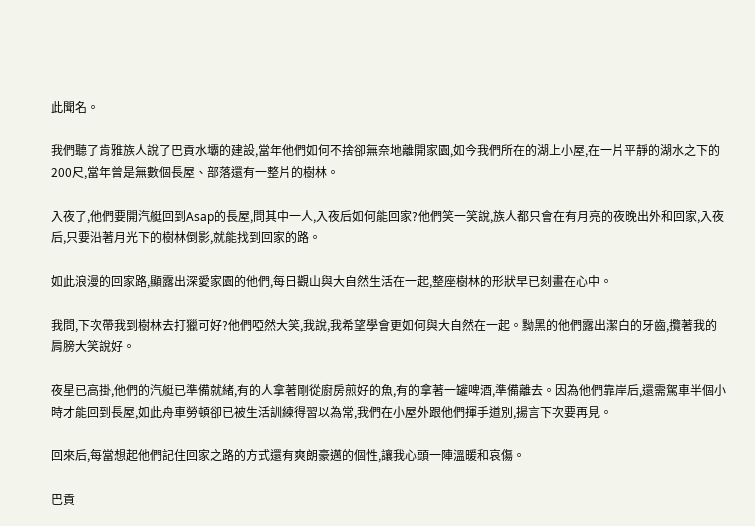此聞名。

我們聽了肯雅族人說了巴貢水壩的建設,當年他們如何不捨卻無奈地離開家園,如今我們所在的湖上小屋,在一片平靜的湖水之下的200尺,當年曾是無數個長屋、部落還有一整片的樹林。

入夜了,他們要開汽艇回到Asap的長屋,問其中一人,入夜后如何能回家?他們笑一笑說,族人都只會在有月亮的夜晚出外和回家,入夜后,只要沿著月光下的樹林倒影,就能找到回家的路。

如此浪漫的回家路,顯露出深愛家園的他們,每日觀山與大自然生活在一起,整座樹林的形狀早已刻畫在心中。

我問,下次帶我到樹林去打獵可好?他們啞然大笑,我說,我希望學會更如何與大自然在一起。黝黑的他們露出潔白的牙齒,攬著我的肩膀大笑說好。

夜星已高掛,他們的汽艇已準備就緒,有的人拿著剛從廚房煎好的魚,有的拿著一罐啤酒,準備離去。因為他們靠岸后,還需駕車半個小時才能回到長屋,如此舟車勞頓卻已被生活訓練得習以為常,我們在小屋外跟他們揮手道別,揚言下次要再見。

回來后,每當想起他們記住回家之路的方式還有爽朗豪邁的個性,讓我心頭一陣溫暖和哀傷。

巴貢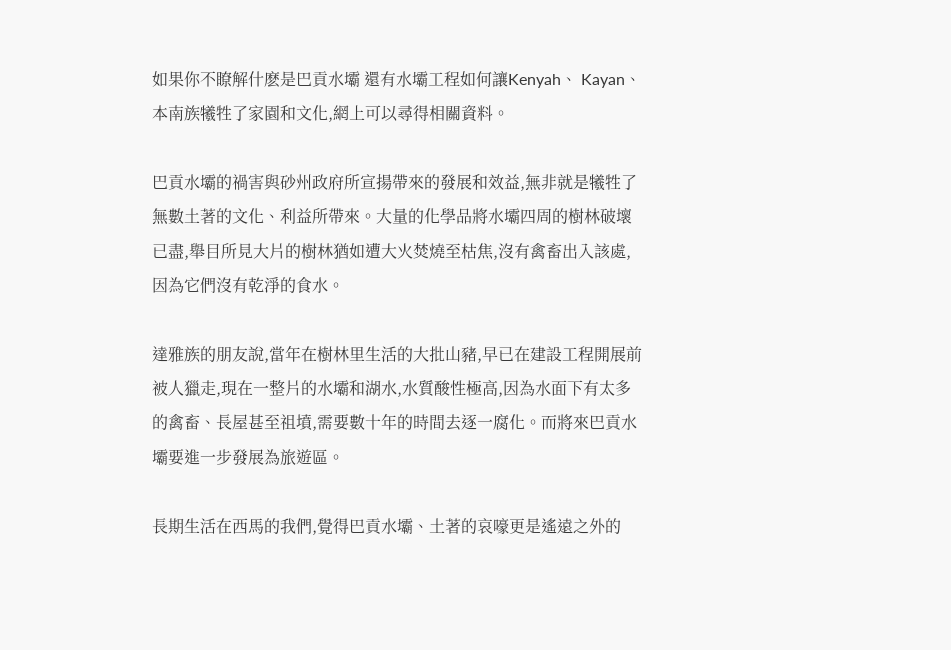如果你不瞭解什麽是巴貢水壩 還有水壩工程如何讓Kenyah、 Kayan、本南族犧牲了家園和文化,網上可以尋得相關資料。

巴貢水壩的禍害與砂州政府所宣揚帶來的發展和效益,無非就是犧牲了無數土著的文化、利益所帶來。大量的化學品將水壩四周的樹林破壞已盡,舉目所見大片的樹林猶如遭大火焚燒至枯焦,沒有禽畜出入該處,因為它們沒有乾淨的食水。

達雅族的朋友說,當年在樹林里生活的大批山豬,早已在建設工程開展前被人獵走,現在一整片的水壩和湖水,水質酸性極高,因為水面下有太多的禽畜、長屋甚至祖墳,需要數十年的時間去逐一腐化。而將來巴貢水壩要進一步發展為旅遊區。

長期生活在西馬的我們,覺得巴貢水壩、土著的哀嚎更是遙遠之外的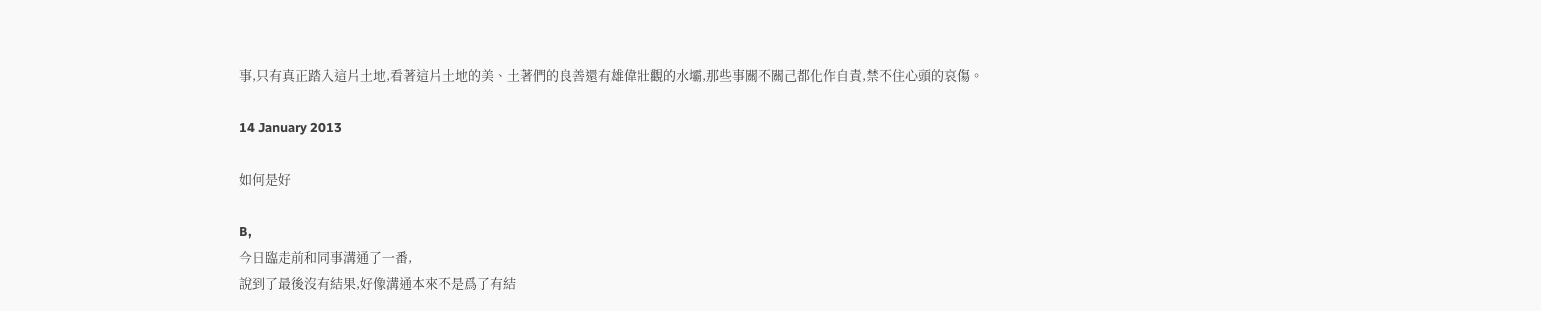事,只有真正踏入這片土地,看著這片土地的美、土著們的良善還有雄偉壯觀的水壩,那些事關不關己都化作自責,禁不住心頭的哀傷。

14 January 2013

如何是好

B,
今日臨走前和同事溝通了一番,
說到了最後沒有結果,好像溝通本來不是爲了有結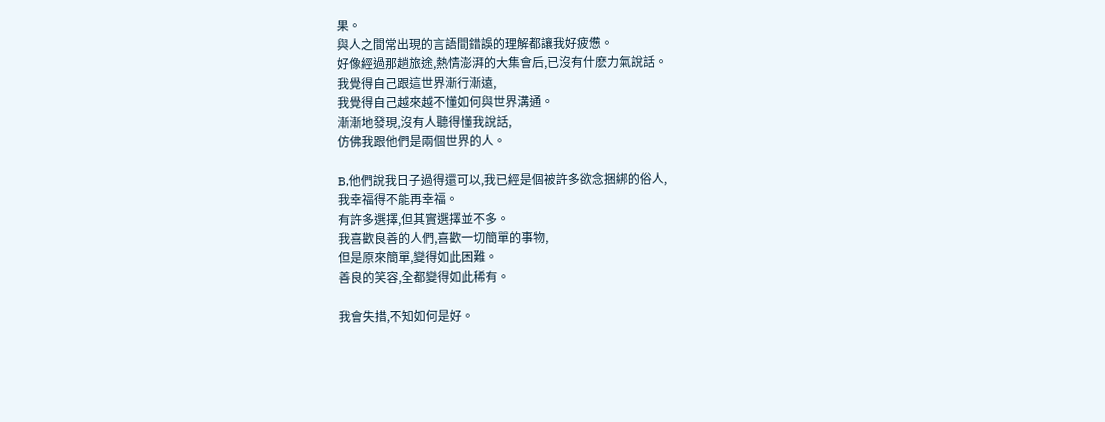果。
與人之間常出現的言語間錯誤的理解都讓我好疲憊。
好像經過那趟旅途,熱情澎湃的大集會后,已沒有什麽力氣說話。
我覺得自己跟這世界漸行漸遠,
我覺得自己越來越不懂如何與世界溝通。
漸漸地發現,沒有人聽得懂我說話,
仿佛我跟他們是兩個世界的人。

B,他們說我日子過得還可以,我已經是個被許多欲念捆綁的俗人,
我幸福得不能再幸福。
有許多選擇,但其實選擇並不多。
我喜歡良善的人們,喜歡一切簡單的事物,
但是原來簡單,變得如此困難。
善良的笑容,全都變得如此稀有。

我會失措,不知如何是好。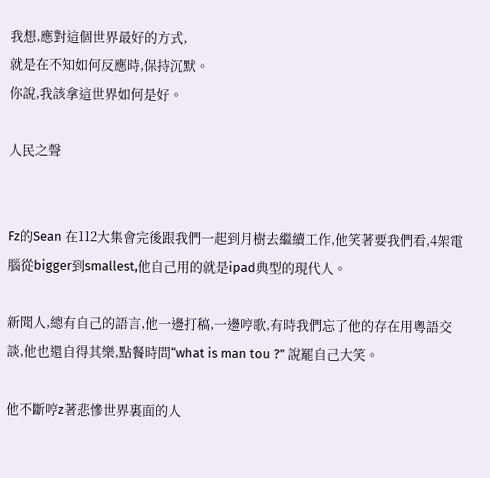我想,應對這個世界最好的方式,
就是在不知如何反應時,保持沉默。
你說,我該拿這世界如何是好。

人民之聲


Fz的Sean 在112大集會完後跟我們一起到月樹去繼續工作,他笑著要我們看,4架電腦從bigger到smallest,他自己用的就是ipad典型的現代人。

新聞人,總有自己的語言,他一邊打稿,一邊哼歌,有時我們忘了他的存在用粵語交談,他也還自得其樂,點餐時問“what is man tou ?” 說罷自己大笑。

他不斷哼z著悲慘世界裏面的人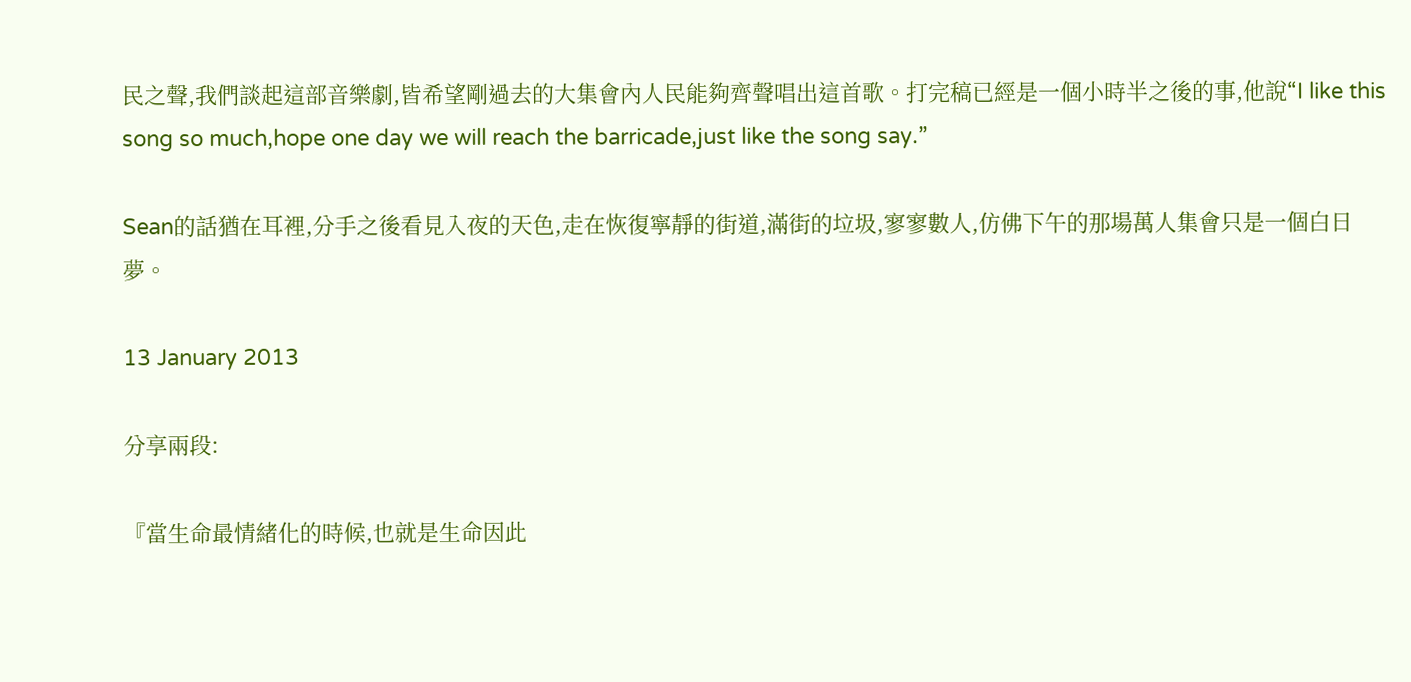民之聲,我們談起這部音樂劇,皆希望剛過去的大集會內人民能夠齊聲唱出這首歌。打完稿已經是一個小時半之後的事,他說“I like this song so much,hope one day we will reach the barricade,just like the song say.”

Sean的話猶在耳裡,分手之後看見入夜的天色,走在恢復寧靜的街道,滿街的垃圾,寥寥數人,仿佛下午的那場萬人集會只是一個白日夢。

13 January 2013

分享兩段:

『當生命最情緒化的時候,也就是生命因此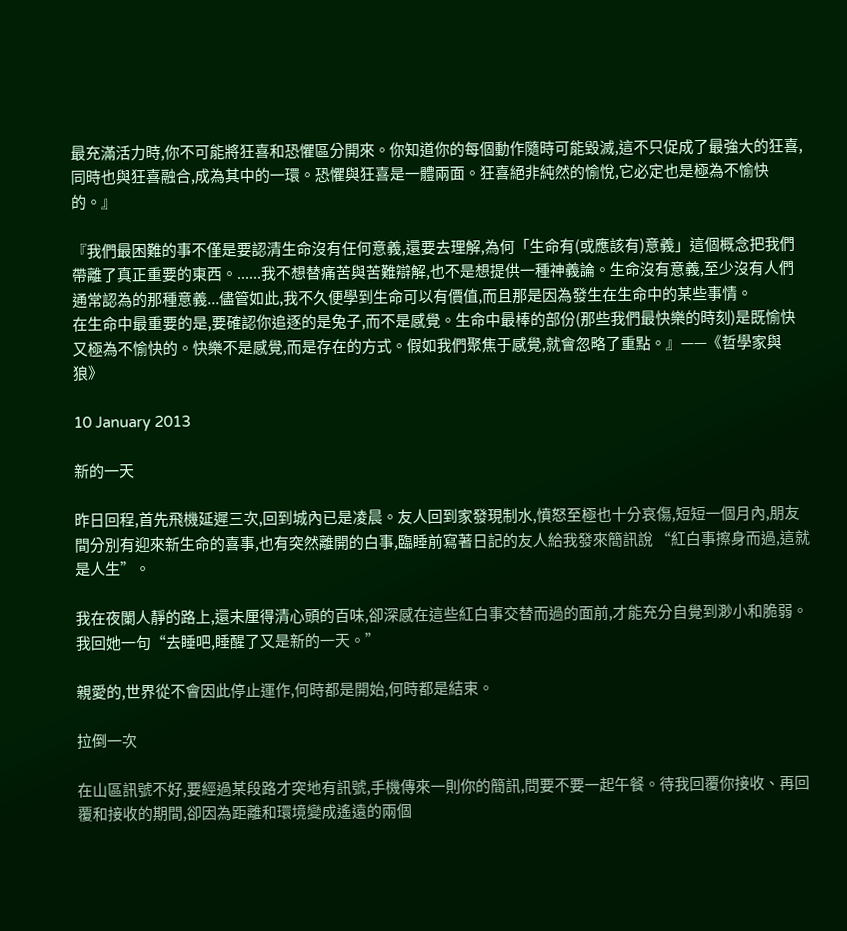最充滿活力時,你不可能將狂喜和恐懼區分開來。你知道你的每個動作隨時可能毀滅,這不只促成了最強大的狂喜,同時也與狂喜融合,成為其中的一環。恐懼與狂喜是一體兩面。狂喜絕非純然的愉悅,它必定也是極為不愉快的。』

『我們最困難的事不僅是要認清生命沒有任何意義,還要去理解,為何「生命有(或應該有)意義」這個概念把我們帶離了真正重要的東西。......我不想替痛苦與苦難辯解,也不是想提供一種神義論。生命沒有意義,至少沒有人們通常認為的那種意義...儘管如此,我不久便學到生命可以有價值,而且那是因為發生在生命中的某些事情。
在生命中最重要的是,要確認你追逐的是兔子,而不是感覺。生命中最棒的部份(那些我們最快樂的時刻)是既愉快又極為不愉快的。快樂不是感覺,而是存在的方式。假如我們聚焦于感覺,就會忽略了重點。』——《哲學家與狼》

10 January 2013

新的一天

昨日回程,首先飛機延遲三次,回到城內已是凌晨。友人回到家發現制水,憤怒至極也十分哀傷,短短一個月內,朋友間分別有迎來新生命的喜事,也有突然離開的白事,臨睡前寫著日記的友人給我發來簡訊說 “紅白事擦身而過,這就是人生”。

我在夜闌人靜的路上,還未厘得清心頭的百味,卻深感在這些紅白事交替而過的面前,才能充分自覺到渺小和脆弱。我回她一句“去睡吧,睡醒了又是新的一天。”

親愛的,世界從不會因此停止運作,何時都是開始,何時都是結束。

拉倒一次

在山區訊號不好,要經過某段路才突地有訊號,手機傳來一則你的簡訊,問要不要一起午餐。待我回覆你接收、再回覆和接收的期間,卻因為距離和環境變成遙遠的兩個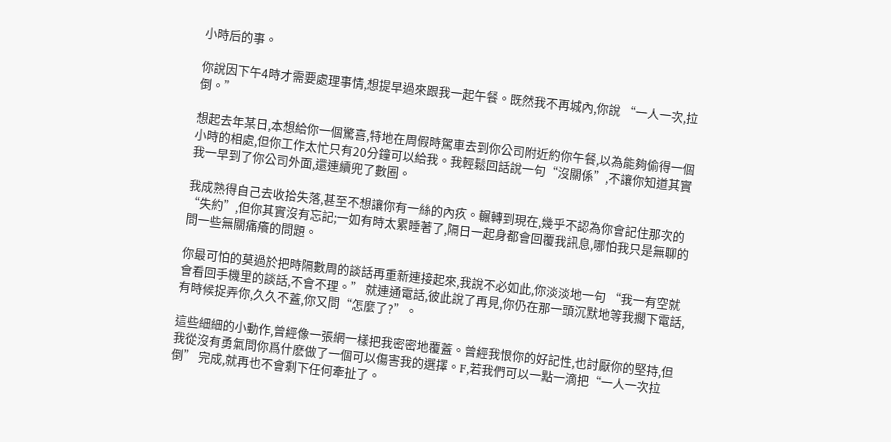小時后的事。

你說因下午4時才需要處理事情,想提早過來跟我一起午餐。既然我不再城內,你說 “一人一次,拉倒。”

想起去年某日,本想給你一個驚喜,特地在周假時駕車去到你公司附近約你午餐,以為能夠偷得一個小時的相處,但你工作太忙只有20分鐘可以給我。我輕鬆回話說一句“沒關係”,不讓你知道其實我一早到了你公司外面,還連續兜了數圈。

我成熟得自己去收拾失落,甚至不想讓你有一絲的內疚。輾轉到現在,幾乎不認為你會記住那次的“失約”,但你其實沒有忘記;一如有時太累睡著了,隔日一起身都會回覆我訊息,哪怕我只是無聊的問一些無關痛癢的問題。

你最可怕的莫過於把時隔數周的談話再重新連接起來,我說不必如此,你淡淡地一句 “我一有空就會看回手機里的談話,不會不理。” 就連通電話,彼此說了再見,你仍在那一頭沉默地等我擱下電話,有時候捉弄你,久久不蓋,你又問“怎麼了?”。

這些細細的小動作,曾經像一張網一樣把我密密地覆蓋。曾經我恨你的好記性,也討厭你的堅持,但我從沒有勇氣問你爲什麽做了一個可以傷害我的選擇。F,若我們可以一點一滴把“一人一次拉倒” 完成,就再也不會剩下任何牽扯了。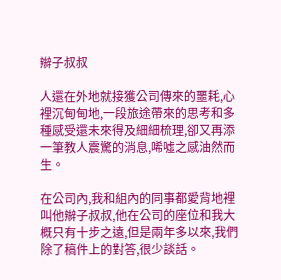辮子叔叔

人還在外地就接獲公司傳來的噩耗,心裡沉甸甸地,一段旅途帶來的思考和多種感受還未來得及細細梳理,卻又再添一筆教人震驚的消息,唏噓之感油然而生。

在公司內,我和組內的同事都愛背地裡叫他辮子叔叔,他在公司的座位和我大概只有十步之遠,但是兩年多以來,我們除了稿件上的對答,很少談話。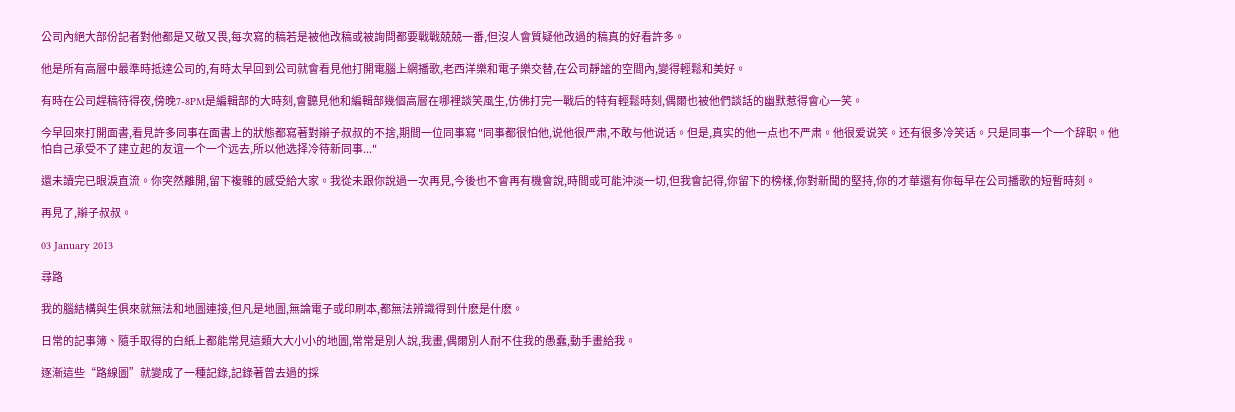公司內絕大部份記者對他都是又敬又畏,每次寫的稿若是被他改稿或被詢問都要戰戰兢兢一番,但沒人會質疑他改過的稿真的好看許多。

他是所有高層中最準時抵達公司的,有時太早回到公司就會看見他打開電腦上網播歌,老西洋樂和電子樂交替,在公司靜謐的空間內,變得輕鬆和美好。

有時在公司趕稿待得夜,傍晚7-8PM是編輯部的大時刻,會聽見他和編輯部幾個高層在哪裡談笑風生,仿佛打完一戰后的特有輕鬆時刻,偶爾也被他們談話的幽默惹得會心一笑。

今早回來打開面書,看見許多同事在面書上的狀態都寫著對辮子叔叔的不捨,期間一位同事寫 "同事都很怕他,说他很严肃,不敢与他说话。但是,真实的他一点也不严肃。他很爱说笑。还有很多冷笑话。只是同事一个一个辞职。他怕自己承受不了建立起的友谊一个一个远去,所以他选择冷待新同事..."

還未讀完已眼淚直流。你突然離開,留下複雜的感受給大家。我從未跟你說過一次再見,今後也不會再有機會說,時間或可能沖淡一切,但我會記得,你留下的榜樣,你對新聞的堅持,你的才華還有你每早在公司播歌的短暫時刻。

再見了,辮子叔叔。

03 January 2013

尋路

我的腦結構與生俱來就無法和地圖連接,但凡是地圖,無論電子或印刷本,都無法辨識得到什麽是什麽。

日常的記事簿、隨手取得的白紙上都能常見這類大大小小的地圖,常常是別人說,我畫,偶爾別人耐不住我的愚蠢,動手畫給我。

逐漸這些“路線圖”就變成了一種記錄,記錄著曾去過的採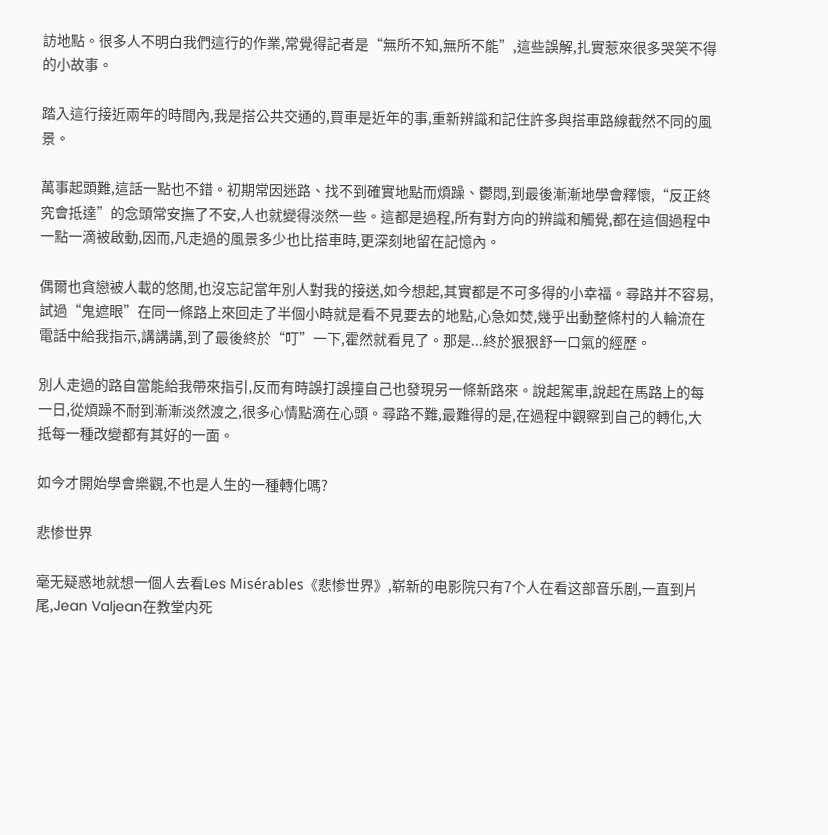訪地點。很多人不明白我們這行的作業,常覺得記者是“無所不知,無所不能”,這些誤解,扎實惹來很多哭笑不得的小故事。

踏入這行接近兩年的時間內,我是搭公共交通的,買車是近年的事,重新辨識和記住許多與搭車路線截然不同的風景。

萬事起頭難,這話一點也不錯。初期常因迷路、找不到確實地點而煩躁、鬱悶,到最後漸漸地學會釋懷,“反正終究會抵達”的念頭常安撫了不安,人也就變得淡然一些。這都是過程,所有對方向的辨識和觸覺,都在這個過程中一點一滴被啟動,因而,凡走過的風景多少也比搭車時,更深刻地留在記憶內。

偶爾也貪戀被人載的悠閒,也沒忘記當年別人對我的接送,如今想起,其實都是不可多得的小幸福。尋路并不容易,試過“鬼遮眼”在同一條路上來回走了半個小時就是看不見要去的地點,心急如焚,幾乎出動整條村的人輪流在電話中給我指示,講講講,到了最後終於“叮”一下,霍然就看見了。那是...終於狠狠舒一口氣的經歷。

別人走過的路自當能給我帶來指引,反而有時誤打誤撞自己也發現另一條新路來。說起駕車,說起在馬路上的每一日,從煩躁不耐到漸漸淡然渡之,很多心情點滴在心頭。尋路不難,最難得的是,在過程中觀察到自己的轉化,大抵每一種改變都有其好的一面。

如今才開始學會樂觀,不也是人生的一種轉化嗎?

悲惨世界

毫无疑惑地就想一個人去看Les Misérables《悲惨世界》,崭新的电影院只有7个人在看这部音乐剧,一直到片尾,Jean Valjean在教堂内死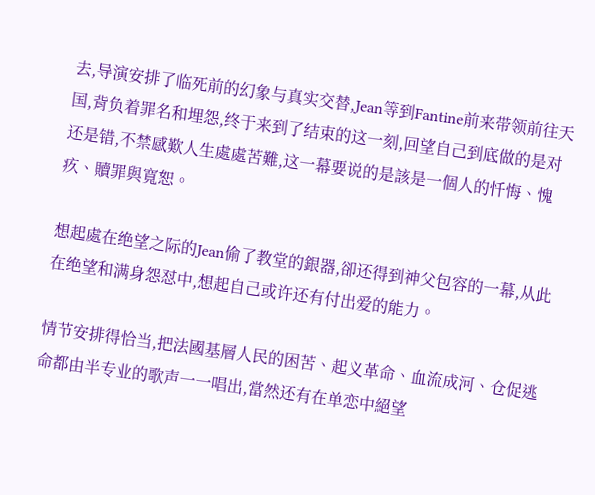去,导演安排了临死前的幻象与真实交替,Jean等到Fantine前来带领前往天国,背负着罪名和埋怨,终于来到了结束的这一刻,回望自己到底做的是对还是错,不禁感歎人生處處苦難,这一幕要说的是該是一個人的忏悔、愧疚、贖罪與寬恕。

想起處在绝望之际的Jean偷了教堂的銀器,卻还得到神父包容的一幕,从此在绝望和满身怨怼中,想起自己或许还有付出爱的能力。

情节安排得恰当,把法國基層人民的困苦、起义革命、血流成河、仓促逃命都由半专业的歌声一一唱出,當然还有在单恋中絕望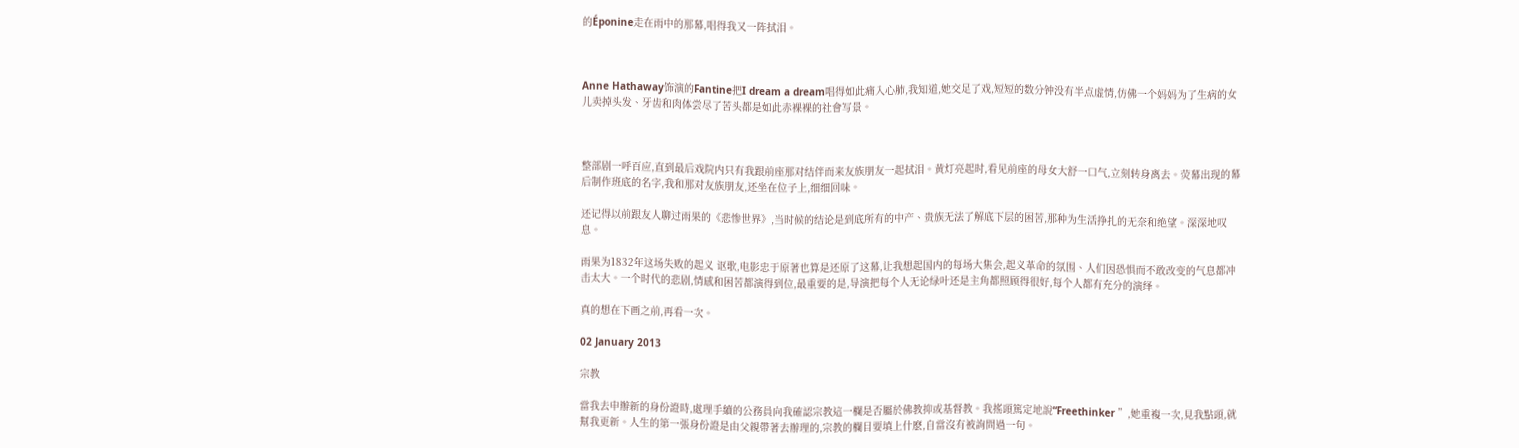的Éponine走在雨中的那幕,唱得我又一阵拭泪。



Anne Hathaway饰演的Fantine把I dream a dream唱得如此痛入心肺,我知道,她交足了戏,短短的数分钟没有半点虚情,仿佛一个妈妈为了生病的女儿卖掉头发、牙齿和肉体尝尽了苦头都是如此赤裸裸的社會写景。



整部剧一呼百应,直到最后戏院内只有我跟前座那对结伴而来友族朋友一起拭泪。黄灯亮起时,看见前座的母女大舒一口气,立刻转身离去。荧幕出现的幕后制作班底的名字,我和那对友族朋友,还坐在位子上,细细回味。

还记得以前跟友人聊过雨果的《悲惨世界》,当时候的结论是到底所有的中产、贵族无法了解底下层的困苦,那种为生活挣扎的无奈和绝望。深深地叹息。

雨果为1832年这场失败的起义 讴歌,电影忠于原著也算是还原了这幕,让我想起国内的每场大集会,起义革命的氛围、人们因恐惧而不敢改变的气息都冲击太大。一个时代的悲剧,情感和困苦都演得到位,最重要的是,导演把每个人无论绿叶还是主角都照顾得很好,每个人都有充分的演绎。

真的想在下画之前,再看一次。

02 January 2013

宗教

當我去申辦新的身份證時,處理手續的公務員向我確認宗教這一欄是否屬於佛教抑或基督教。我搖頭篤定地說“Freethinker ”,她重複一次,見我點頭,就幫我更新。人生的第一張身份證是由父親帶著去辦理的,宗教的欄目要填上什麽,自當沒有被詢問過一句。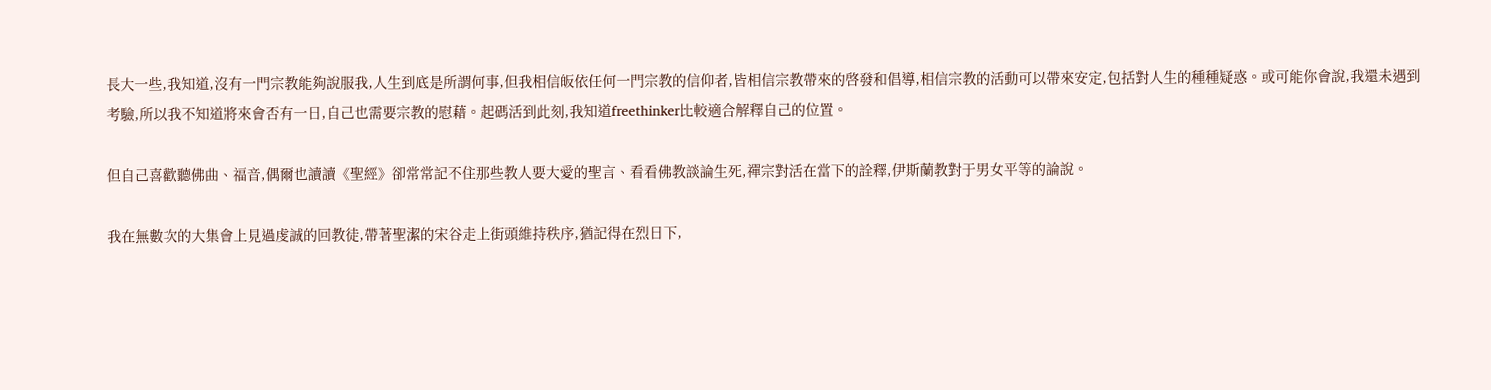長大一些,我知道,沒有一門宗教能夠說服我,人生到底是所謂何事,但我相信皈依任何一門宗教的信仰者,皆相信宗教帶來的啓發和倡導,相信宗教的活動可以帶來安定,包括對人生的種種疑惑。或可能你會說,我還未遇到考驗,所以我不知道將來會否有一日,自己也需要宗教的慰藉。起碼活到此刻,我知道freethinker比較適合解釋自己的位置。

但自己喜歡聽佛曲、福音,偶爾也讀讀《聖經》卻常常記不住那些教人要大愛的聖言、看看佛教談論生死,禪宗對活在當下的詮釋,伊斯蘭教對于男女平等的論說。

我在無數次的大集會上見過虔誠的回教徒,帶著聖潔的宋谷走上街頭維持秩序,猶記得在烈日下,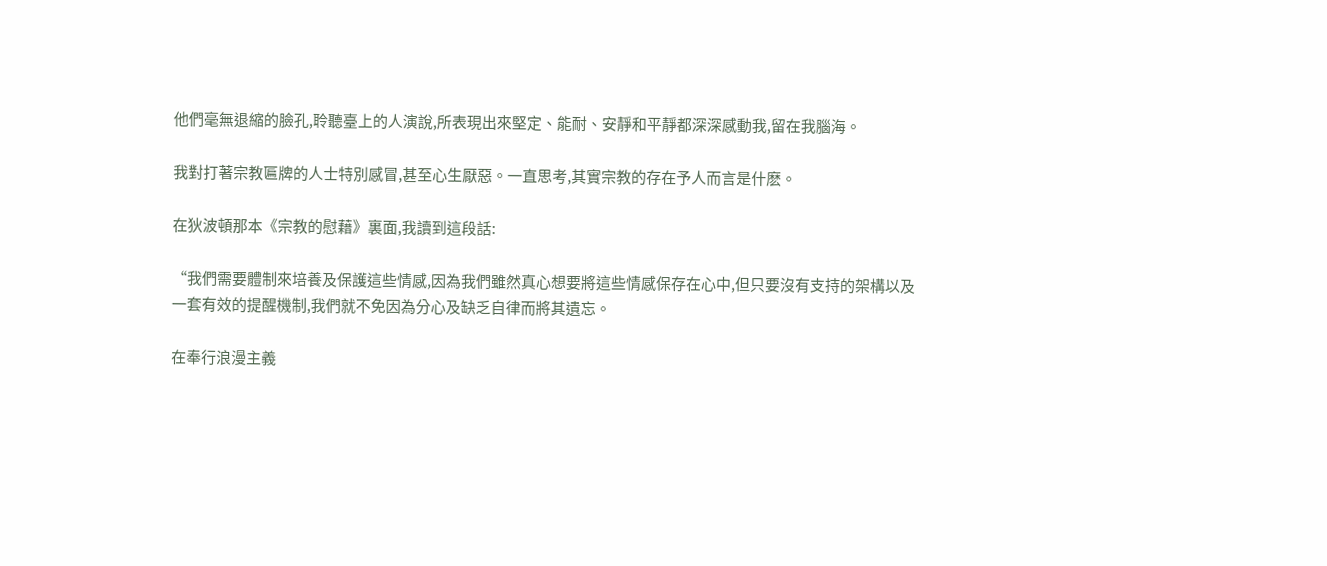他們毫無退縮的臉孔,聆聽臺上的人演說,所表現出來堅定、能耐、安靜和平靜都深深感動我,留在我腦海。

我對打著宗教匾牌的人士特別感冒,甚至心生厭惡。一直思考,其實宗教的存在予人而言是什麽。

在狄波頓那本《宗教的慰藉》裏面,我讀到這段話:

“我們需要體制來培養及保護這些情感,因為我們雖然真心想要將這些情感保存在心中,但只要沒有支持的架構以及一套有效的提醒機制,我們就不免因為分心及缺乏自律而將其遺忘。

在奉行浪漫主義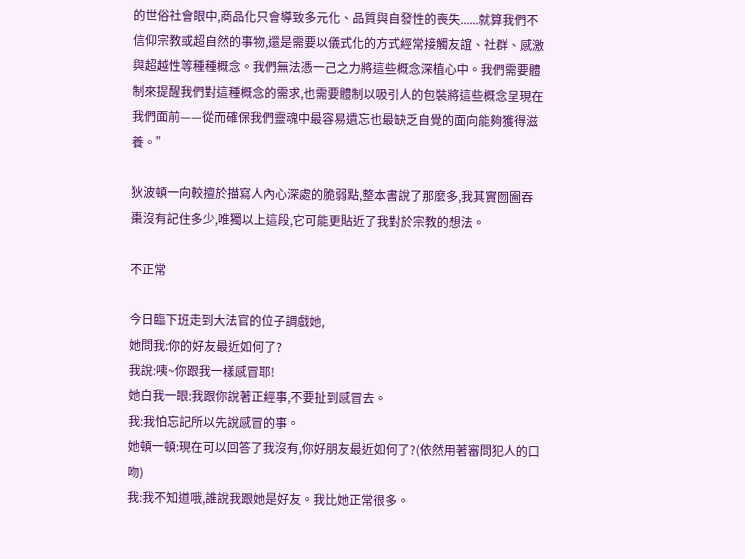的世俗社會眼中,商品化只會導致多元化、品質與自發性的喪失......就算我們不信仰宗教或超自然的事物,還是需要以儀式化的方式經常接觸友誼、社群、感激與超越性等種種概念。我們無法憑一己之力將這些概念深植心中。我們需要體制來提醒我們對這種概念的需求,也需要體制以吸引人的包裝將這些概念呈現在我們面前——從而確保我們靈魂中最容易遺忘也最缺乏自覺的面向能夠獲得滋養。”

狄波頓一向較擅於描寫人內心深處的脆弱點,整本書說了那麼多,我其實囫圇吞棗沒有記住多少,唯獨以上這段,它可能更貼近了我對於宗教的想法。

不正常

今日臨下班走到大法官的位子調戲她,
她問我:你的好友最近如何了?
我說:咦~你跟我一樣感冒耶!
她白我一眼:我跟你說著正經事,不要扯到感冒去。
我:我怕忘記所以先說感冒的事。
她頓一頓:現在可以回答了我沒有,你好朋友最近如何了?(依然用著審問犯人的口吻)
我:我不知道哦,誰說我跟她是好友。我比她正常很多。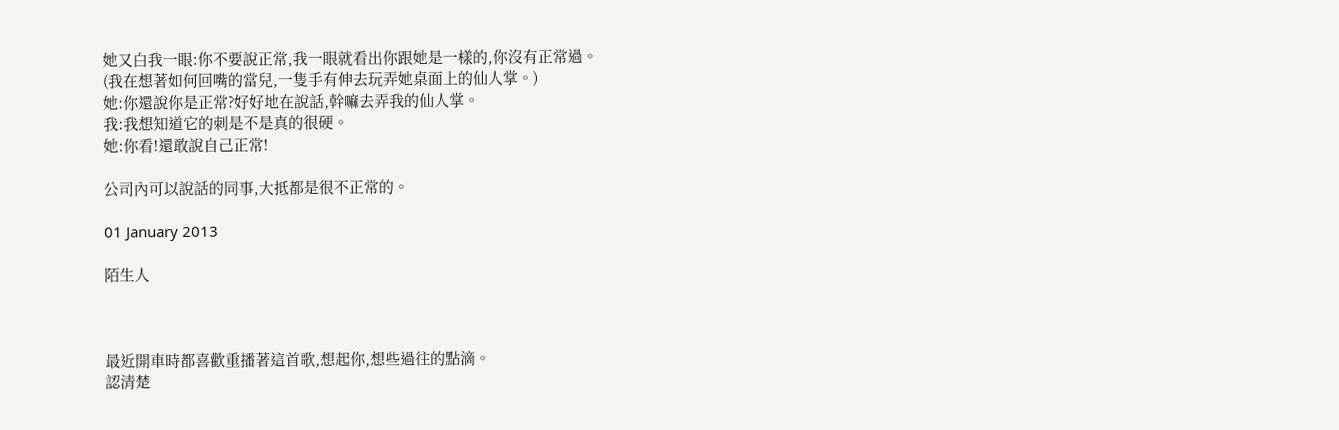她又白我一眼:你不要說正常,我一眼就看出你跟她是一樣的,你沒有正常過。
(我在想著如何回嘴的當兒,一隻手有伸去玩弄她桌面上的仙人掌。)
她:你還說你是正常?好好地在說話,幹嘛去弄我的仙人掌。
我:我想知道它的刺是不是真的很硬。
她:你看!還敢說自己正常!

公司內可以說話的同事,大抵都是很不正常的。

01 January 2013

陌生人



最近開車時都喜歡重播著這首歌,想起你,想些過往的點滴。
認清楚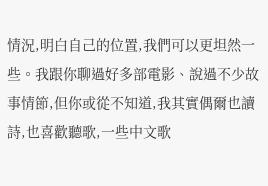情況,明白自己的位置,我們可以更坦然一些。我跟你聊過好多部電影、說過不少故事情節,但你或從不知道,我其實偶爾也讀詩,也喜歡聽歌,一些中文歌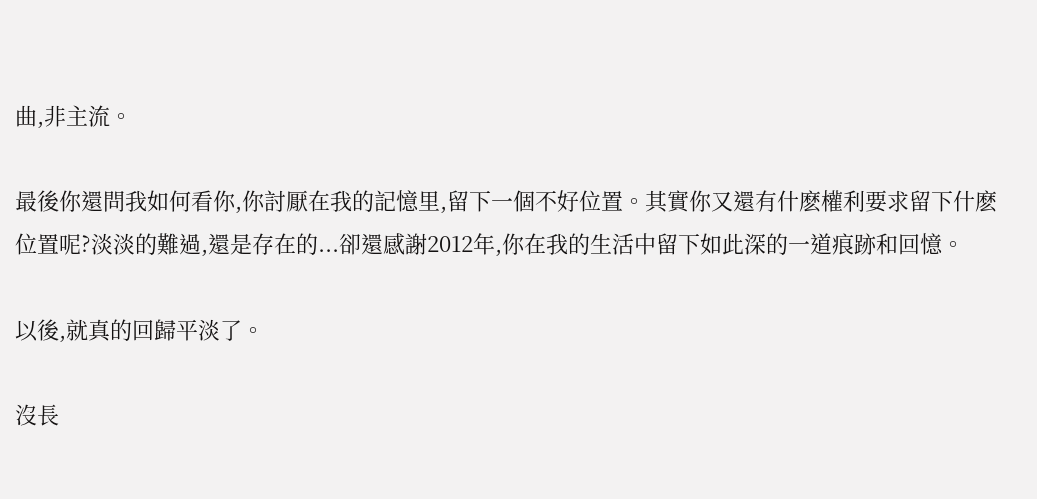曲,非主流。

最後你還問我如何看你,你討厭在我的記憶里,留下一個不好位置。其實你又還有什麽權利要求留下什麽位置呢?淡淡的難過,還是存在的...卻還感謝2012年,你在我的生活中留下如此深的一道痕跡和回憶。

以後,就真的回歸平淡了。

沒長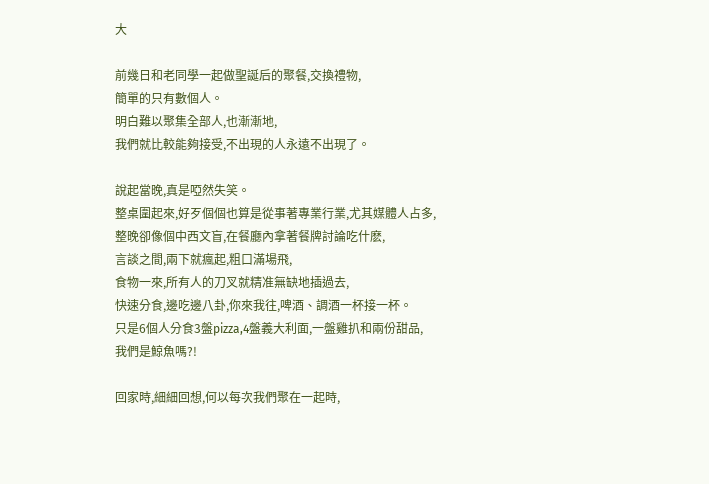大

前幾日和老同學一起做聖誕后的聚餐,交換禮物,
簡單的只有數個人。
明白難以聚集全部人,也漸漸地,
我們就比較能夠接受,不出現的人永遠不出現了。

說起當晚,真是啞然失笑。
整桌圍起來,好歹個個也算是從事著專業行業,尤其媒體人占多,
整晚卻像個中西文盲,在餐廳內拿著餐牌討論吃什麽,
言談之間,兩下就瘋起,粗口滿場飛,
食物一來,所有人的刀叉就精准無缺地插過去,
快速分食,邊吃邊八卦,你來我往,啤酒、調酒一杯接一杯。
只是6個人分食3盤pizza,4盤義大利面,一盤雞扒和兩份甜品,
我們是鯨魚嗎?!

回家時,細細回想,何以每次我們聚在一起時,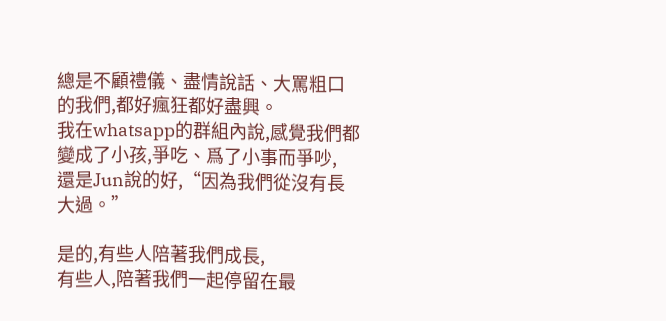總是不顧禮儀、盡情說話、大罵粗口的我們,都好瘋狂都好盡興。
我在whatsapp的群組內說,感覺我們都變成了小孩,爭吃、爲了小事而爭吵,
還是Jun說的好,“因為我們從沒有長大過。”

是的,有些人陪著我們成長,
有些人,陪著我們一起停留在最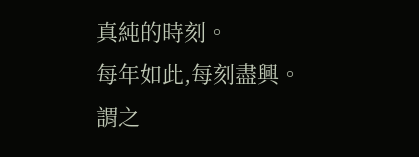真純的時刻。
每年如此,每刻盡興。
謂之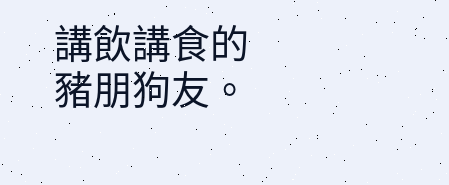講飲講食的豬朋狗友。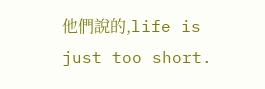他們說的,life is just too short.